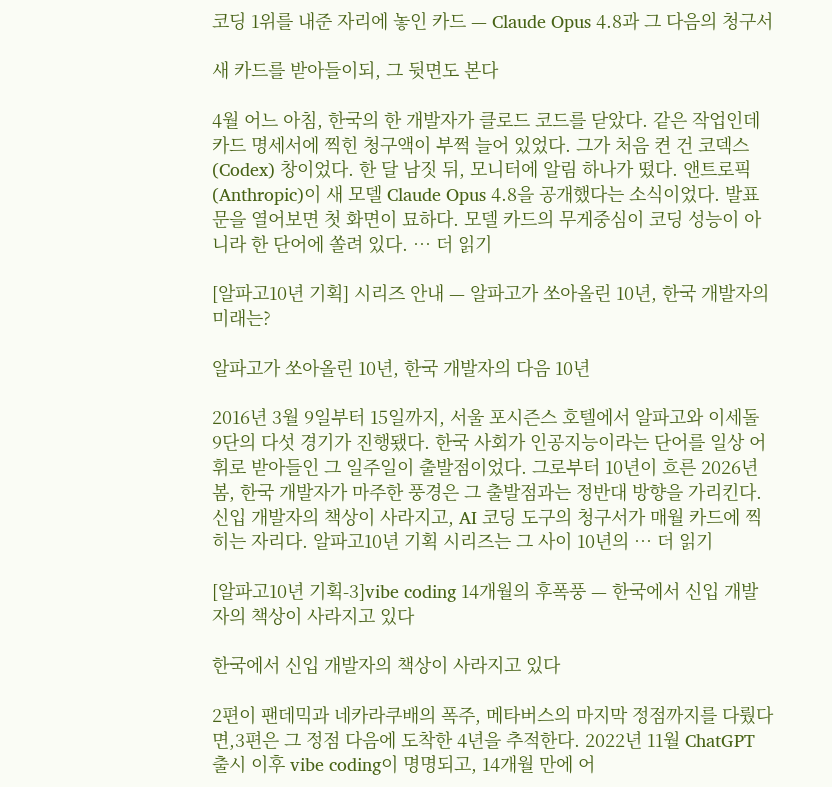코딩 1위를 내준 자리에 놓인 카드 — Claude Opus 4.8과 그 다음의 청구서

새 카드를 받아들이되, 그 뒷면도 본다

4월 어느 아침, 한국의 한 개발자가 클로드 코드를 닫았다. 같은 작업인데 카드 명세서에 찍힌 청구액이 부쩍 늘어 있었다. 그가 처음 켠 건 코덱스(Codex) 창이었다. 한 달 남짓 뒤, 모니터에 알림 하나가 떴다. 앤트로픽(Anthropic)이 새 모델 Claude Opus 4.8을 공개했다는 소식이었다. 발표문을 열어보면 첫 화면이 묘하다. 모델 카드의 무게중심이 코딩 성능이 아니라 한 단어에 쏠려 있다. … 더 읽기

[알파고10년 기획] 시리즈 안내 — 알파고가 쏘아올린 10년, 한국 개발자의 미래는?

알파고가 쏘아올린 10년, 한국 개발자의 다음 10년

2016년 3월 9일부터 15일까지, 서울 포시즌스 호텔에서 알파고와 이세돌 9단의 다섯 경기가 진행됐다. 한국 사회가 인공지능이라는 단어를 일상 어휘로 받아들인 그 일주일이 출발점이었다. 그로부터 10년이 흐른 2026년 봄, 한국 개발자가 마주한 풍경은 그 출발점과는 정반대 방향을 가리킨다. 신입 개발자의 책상이 사라지고, AI 코딩 도구의 청구서가 매월 카드에 찍히는 자리다. 알파고10년 기획 시리즈는 그 사이 10년의 … 더 읽기

[알파고10년 기획-3]vibe coding 14개월의 후폭풍 — 한국에서 신입 개발자의 책상이 사라지고 있다

한국에서 신입 개발자의 책상이 사라지고 있다

2편이 팬데믹과 네카라쿠배의 폭주, 메타버스의 마지막 정점까지를 다뤘다면,3편은 그 정점 다음에 도착한 4년을 추적한다. 2022년 11월 ChatGPT 출시 이후 vibe coding이 명명되고, 14개월 만에 어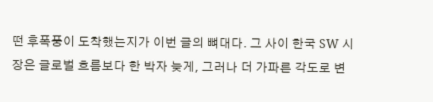떤 후폭풍이 도착했는지가 이번 글의 뼈대다. 그 사이 한국 SW 시장은 글로벌 흐름보다 한 박자 늦게, 그러나 더 가파른 각도로 변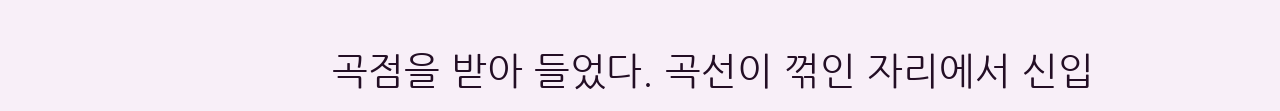곡점을 받아 들었다. 곡선이 꺾인 자리에서 신입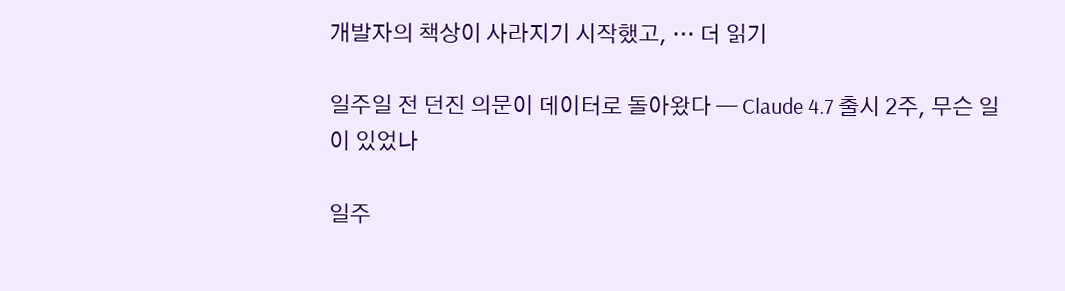개발자의 책상이 사라지기 시작했고, … 더 읽기

일주일 전 던진 의문이 데이터로 돌아왔다 — Claude 4.7 출시 2주, 무슨 일이 있었나

일주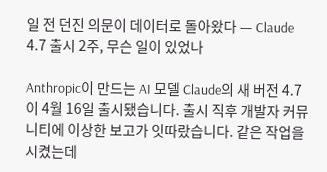일 전 던진 의문이 데이터로 돌아왔다 — Claude 4.7 출시 2주, 무슨 일이 있었나

Anthropic이 만드는 AI 모델 Claude의 새 버전 4.7이 4월 16일 출시됐습니다. 출시 직후 개발자 커뮤니티에 이상한 보고가 잇따랐습니다. 같은 작업을 시켰는데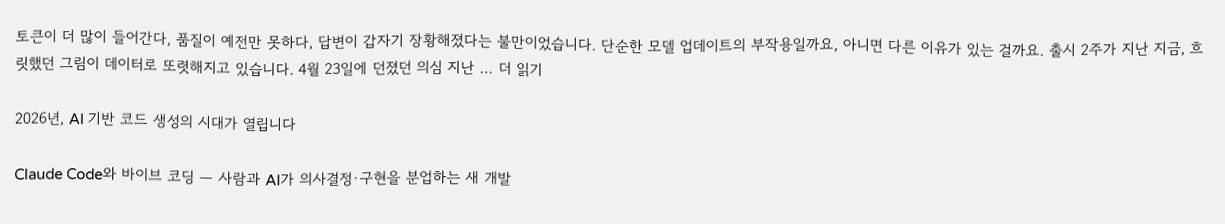토큰이 더 많이 들어간다, 품질이 예전만 못하다, 답변이 갑자기 장황해졌다는 불만이었습니다. 단순한 모델 업데이트의 부작용일까요, 아니면 다른 이유가 있는 걸까요. 출시 2주가 지난 지금, 흐릿했던 그림이 데이터로 또렷해지고 있습니다. 4월 23일에 던졌던 의심 지난 … 더 읽기

2026년, AI 기반 코드 생성의 시대가 열립니다

Claude Code와 바이브 코딩 — 사람과 AI가 의사결정·구현을 분업하는 새 개발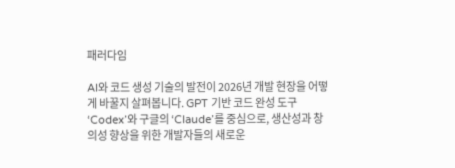패러다임

AI와 코드 생성 기술의 발전이 2026년 개발 현장을 어떻게 바꿀지 살펴봅니다. GPT 기반 코드 완성 도구 ‘Codex’와 구글의 ‘Claude’를 중심으로, 생산성과 창의성 향상을 위한 개발자들의 새로운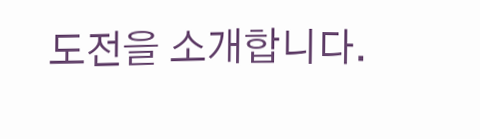도전을 소개합니다.